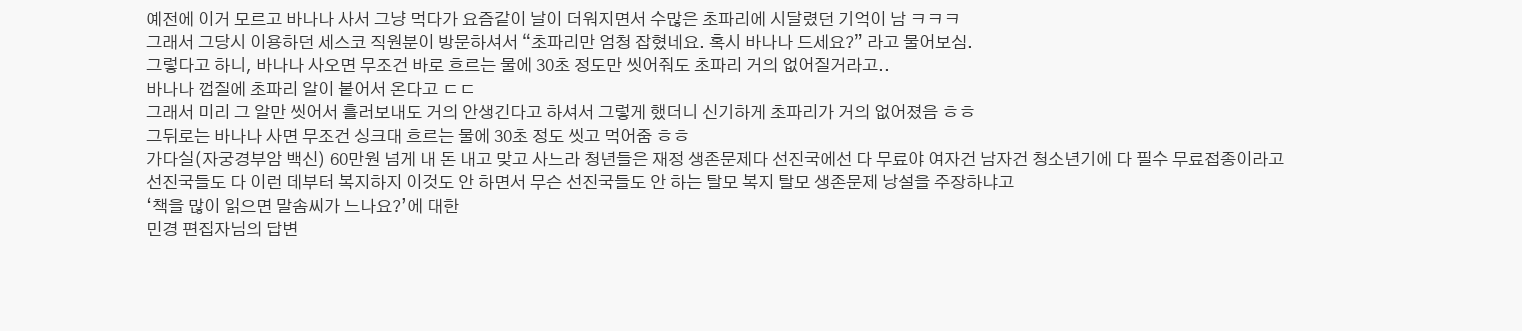예전에 이거 모르고 바나나 사서 그냥 먹다가 요즘같이 날이 더워지면서 수많은 초파리에 시달렸던 기억이 남 ㅋㅋㅋ
그래서 그당시 이용하던 세스코 직원분이 방문하셔서 “초파리만 엄청 잡혔네요. 혹시 바나나 드세요?” 라고 물어보심.
그렇다고 하니, 바나나 사오면 무조건 바로 흐르는 물에 30초 정도만 씻어줘도 초파리 거의 없어질거라고..
바나나 껍질에 초파리 알이 붙어서 온다고 ㄷㄷ
그래서 미리 그 알만 씻어서 흘러보내도 거의 안생긴다고 하셔서 그렇게 했더니 신기하게 초파리가 거의 없어졌음 ㅎㅎ
그뒤로는 바나나 사면 무조건 싱크대 흐르는 물에 30초 정도 씻고 먹어줌 ㅎㅎ
가다실(자궁경부암 백신) 60만원 넘게 내 돈 내고 맞고 사느라 청년들은 재정 생존문제다 선진국에선 다 무료야 여자건 남자건 청소년기에 다 필수 무료접종이라고
선진국들도 다 이런 데부터 복지하지 이것도 안 하면서 무슨 선진국들도 안 하는 탈모 복지 탈모 생존문제 낭설을 주장하냐고
‘책을 많이 읽으면 말솜씨가 느나요?’에 대한
민경 편집자님의 답변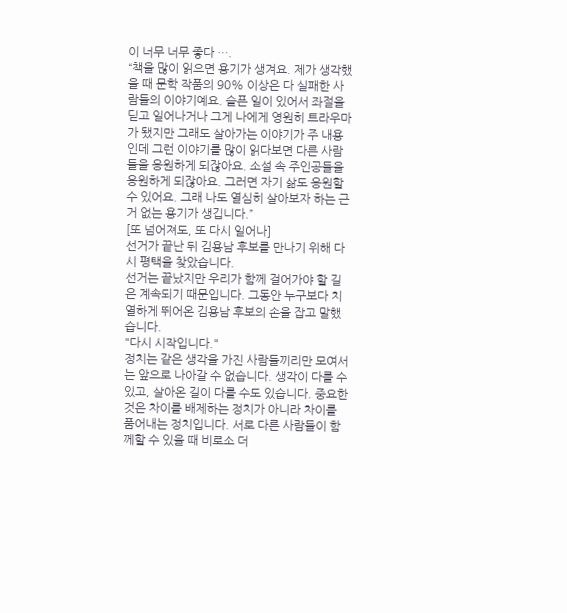이 너무 너무 좋다 ….
“책을 많이 읽으면 용기가 생겨요. 제가 생각했을 때 문학 작품의 90% 이상은 다 실패한 사람들의 이야기예요. 슬픈 일이 있어서 좌절을 딛고 일어나거나 그게 나에게 영원히 트라우마가 됐지만 그래도 살아가는 이야기가 주 내용인데 그런 이야기를 많이 읽다보면 다른 사람들을 응원하게 되잖아요. 소설 속 주인공들을 응원하게 되잖아요. 그러면 자기 삶도 응원할 수 있어요. 그래 나도 열심히 살아보자 하는 근거 없는 용기가 생깁니다.”
[또 넘어져도, 또 다시 일어나]
선거가 끝난 뒤 김용남 후보를 만나기 위해 다시 평택을 찾았습니다.
선거는 끝났지만 우리가 함께 걸어가야 할 길은 계속되기 때문입니다. 그동안 누구보다 치열하게 뛰어온 김용남 후보의 손을 잡고 말했습니다.
"다시 시작입니다."
정치는 같은 생각을 가진 사람들끼리만 모여서는 앞으로 나아갈 수 없습니다. 생각이 다를 수 있고, 살아온 길이 다를 수도 있습니다. 중요한 것은 차이를 배제하는 정치가 아니라 차이를 품어내는 정치입니다. 서로 다른 사람들이 함께할 수 있을 때 비로소 더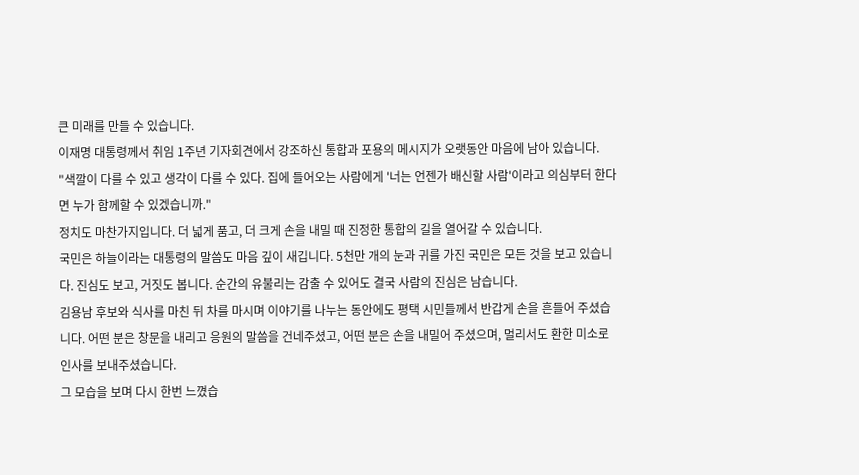큰 미래를 만들 수 있습니다.
이재명 대통령께서 취임 1주년 기자회견에서 강조하신 통합과 포용의 메시지가 오랫동안 마음에 남아 있습니다.
"색깔이 다를 수 있고 생각이 다를 수 있다. 집에 들어오는 사람에게 '너는 언젠가 배신할 사람'이라고 의심부터 한다면 누가 함께할 수 있겠습니까."
정치도 마찬가지입니다. 더 넓게 품고, 더 크게 손을 내밀 때 진정한 통합의 길을 열어갈 수 있습니다.
국민은 하늘이라는 대통령의 말씀도 마음 깊이 새깁니다. 5천만 개의 눈과 귀를 가진 국민은 모든 것을 보고 있습니다. 진심도 보고, 거짓도 봅니다. 순간의 유불리는 감출 수 있어도 결국 사람의 진심은 남습니다.
김용남 후보와 식사를 마친 뒤 차를 마시며 이야기를 나누는 동안에도 평택 시민들께서 반갑게 손을 흔들어 주셨습니다. 어떤 분은 창문을 내리고 응원의 말씀을 건네주셨고, 어떤 분은 손을 내밀어 주셨으며, 멀리서도 환한 미소로 인사를 보내주셨습니다.
그 모습을 보며 다시 한번 느꼈습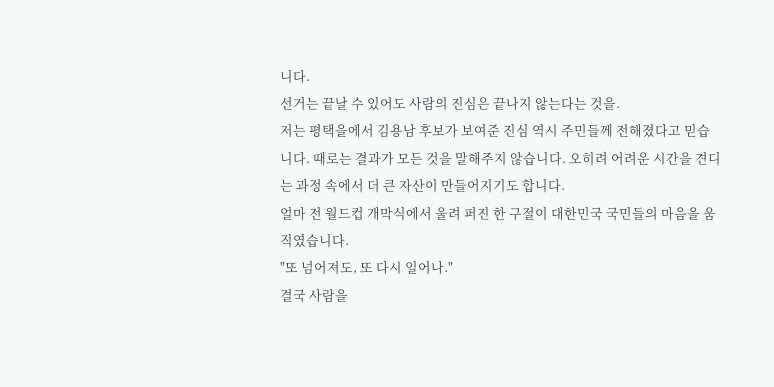니다.
선거는 끝날 수 있어도 사람의 진심은 끝나지 않는다는 것을.
저는 평택을에서 김용남 후보가 보여준 진심 역시 주민들께 전해졌다고 믿습니다. 때로는 결과가 모든 것을 말해주지 않습니다. 오히려 어려운 시간을 견디는 과정 속에서 더 큰 자산이 만들어지기도 합니다.
얼마 전 월드컵 개막식에서 울려 퍼진 한 구절이 대한민국 국민들의 마음을 움직였습니다.
"또 넘어져도, 또 다시 일어나."
결국 사람을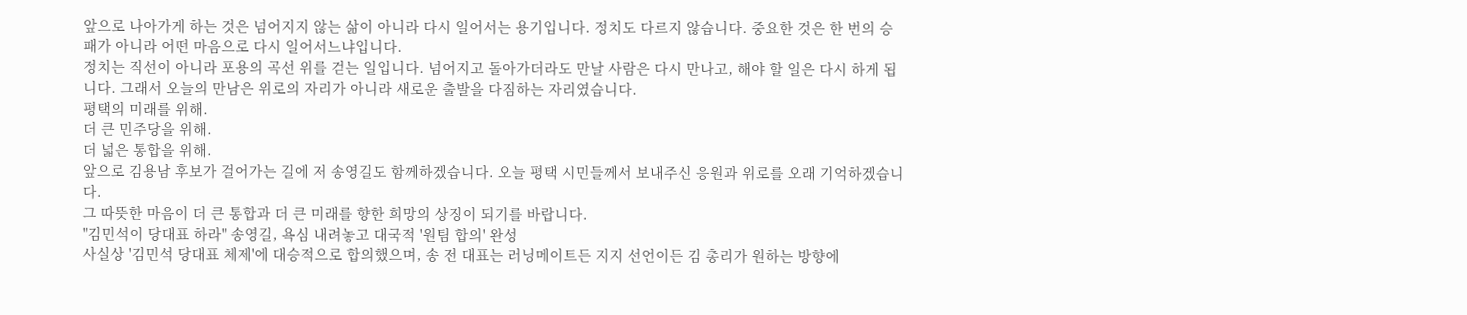앞으로 나아가게 하는 것은 넘어지지 않는 삶이 아니라 다시 일어서는 용기입니다. 정치도 다르지 않습니다. 중요한 것은 한 번의 승패가 아니라 어떤 마음으로 다시 일어서느냐입니다.
정치는 직선이 아니라 포용의 곡선 위를 걷는 일입니다. 넘어지고 돌아가더라도 만날 사람은 다시 만나고, 해야 할 일은 다시 하게 됩니다. 그래서 오늘의 만남은 위로의 자리가 아니라 새로운 출발을 다짐하는 자리였습니다.
평택의 미래를 위해.
더 큰 민주당을 위해.
더 넓은 통합을 위해.
앞으로 김용남 후보가 걸어가는 길에 저 송영길도 함께하겠습니다. 오늘 평택 시민들께서 보내주신 응원과 위로를 오래 기억하겠습니다.
그 따뜻한 마음이 더 큰 통합과 더 큰 미래를 향한 희망의 상징이 되기를 바랍니다.
"김민석이 당대표 하라" 송영길, 욕심 내려놓고 대국적 '원팀 합의' 완성
사실상 '김민석 당대표 체제'에 대승적으로 합의했으며, 송 전 대표는 러닝메이트든 지지 선언이든 김 총리가 원하는 방향에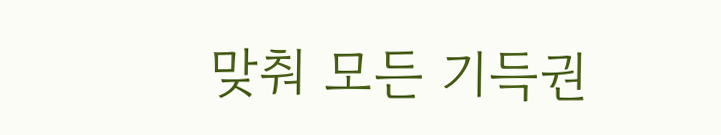맞춰 모든 기득권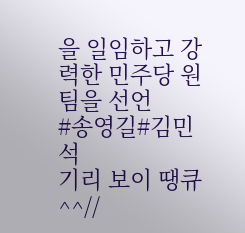을 일임하고 강력한 민주당 원팀을 선언
#송영길#김민석
기리 보이 땡큐^^//